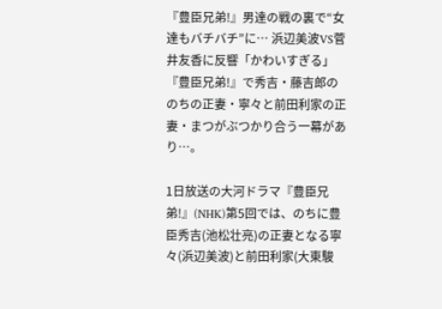『豊臣兄弟!』男達の戦の裏で“女達もバチバチ”に… 浜辺美波VS菅井友香に反響「かわいすぎる」
『豊臣兄弟!』で秀吉・藤吉郎ののちの正妻・寧々と前田利家の正妻・まつがぶつかり合う一幕があり…。

1日放送の大河ドラマ『豊臣兄弟!』(NHK)第5回では、のちに豊臣秀吉(池松壮亮)の正妻となる寧々(浜辺美波)と前田利家(大東駿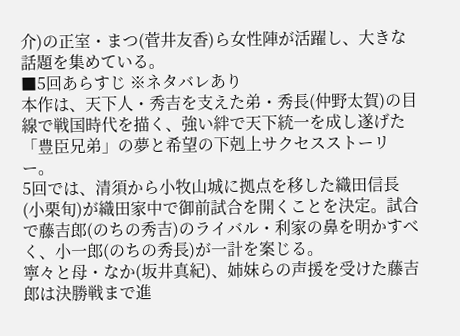介)の正室・まつ(菅井友香)ら女性陣が活躍し、大きな話題を集めている。
■5回あらすじ ※ネタバレあり
本作は、天下人・秀吉を支えた弟・秀長(仲野太賀)の目線で戦国時代を描く、強い絆で天下統一を成し遂げた「豊臣兄弟」の夢と希望の下剋上サクセスストーリー。
5回では、清須から小牧山城に拠点を移した織田信長(小栗旬)が織田家中で御前試合を開くことを決定。試合で藤吉郎(のちの秀吉)のライバル・利家の鼻を明かすべく、小一郎(のちの秀長)が一計を案じる。
寧々と母・なか(坂井真紀)、姉妹らの声援を受けた藤吉郎は決勝戦まで進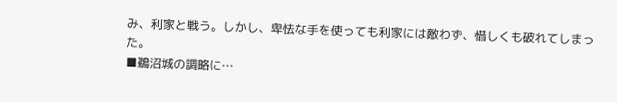み、利家と戦う。しかし、卑怯な手を使っても利家には敵わず、惜しくも破れてしまった。
■鵜沼城の調略に…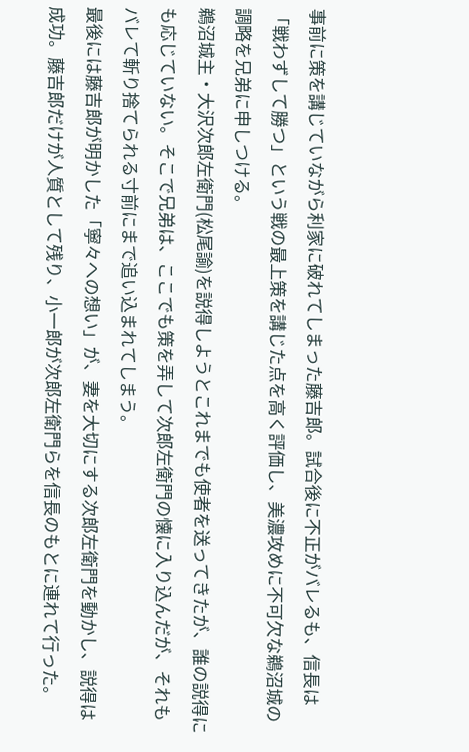事前に策を講じていながら利家に破れてしまった藤吉郎。試合後に不正がバレるも、信長は「戦わずして勝つ」という戦の最上策を講じた点を高く評価し、美濃攻めに不可欠な鵜沼城の調略を兄弟に申しつける。
鵜沼城主・大沢次郎左衛門(松尾諭)を説得しようとこれまでも使者を送ってきたが、誰の説得にも応じていない。そこで兄弟は、ここでも策を弄して次郎左衛門の懐に入り込んだが、それもバレて斬り捨てられる寸前にまで追い込まれてしまう。
最後には藤吉郎が明かした「寧々への想い」が、妻を大切にする次郎左衛門を動かし、説得は成功。藤吉郎だけが人質として残り、小一郎が次郎左衛門らを信長のもとに連れて行った。